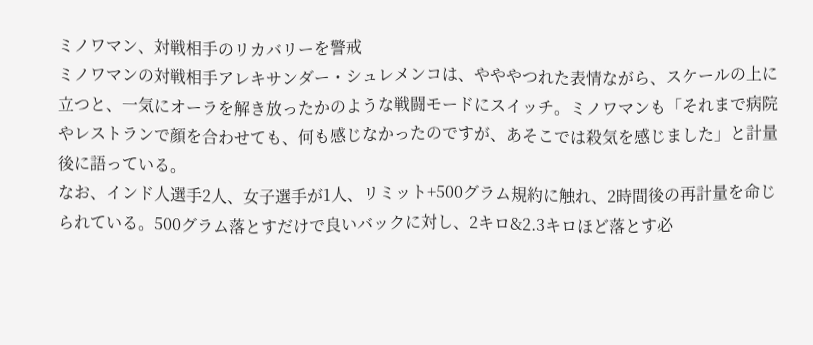ミノワマン、対戦相手のリカバリーを警戒
ミノワマンの対戦相手アレキサンダー・シュレメンコは、やややつれた表情ながら、スケールの上に立つと、一気にオーラを解き放ったかのような戦闘モードにスイッチ。ミノワマンも「それまで病院やレストランで顔を合わせても、何も感じなかったのですが、あそこでは殺気を感じました」と計量後に語っている。
なお、インド人選手2人、女子選手が1人、リミット+500グラム規約に触れ、2時間後の再計量を命じられている。500グラム落とすだけで良いバックに対し、2キロ&2.3キロほど落とす必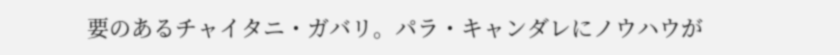要のあるチャイタニ・ガバリ。パラ・キャンダレにノウハウが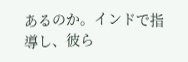あるのか。インドで指導し、彼ら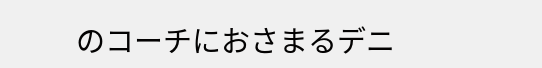のコーチにおさまるデニ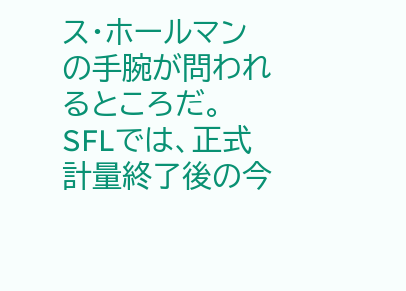ス・ホールマンの手腕が問われるところだ。
SFLでは、正式計量終了後の今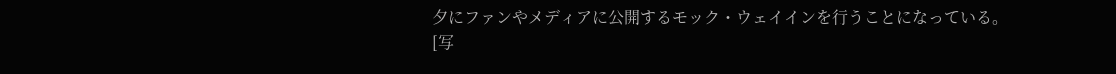夕にファンやメディアに公開するモック・ウェイインを行うことになっている。
[写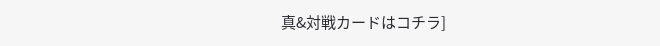真&対戦カードはコチラ]